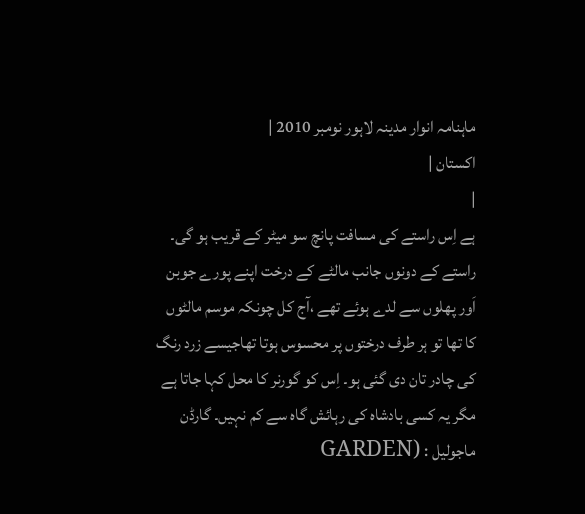ماہنامہ انوار مدینہ لاہور نومبر 2010 |
اكستان |
|
ہے اِس راستے کی مسافت پانچ سو میٹر کے قریب ہو گی۔ راستے کے دونوں جانب مالٹے کے درخت اپنے پورے جوبن اَور پھلوں سے لدے ہوئے تھے ،آج کل چونکہ موسم مالٹوں کا تھا تو ہر طرف درختوں پر محسوس ہوتا تھاجیسے زرد رنگ کی چادر تان دی گئی ہو۔ اِس کو گورنر کا محل کہا جاتا ہے مگر یہ کسی بادشاہ کی رہائش گاہ سے کم نہیں۔ گارڈن ماجولیل : (GARDEN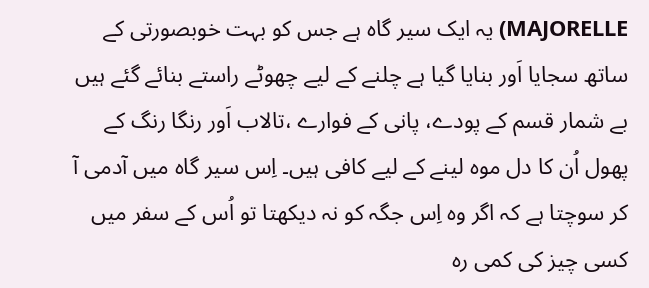MAJORELLE) یہ ایک سیر گاہ ہے جس کو بہت خوبصورتی کے ساتھ سجایا اَور بنایا گیا ہے چلنے کے لیے چھوٹے راستے بنائے گئے ہیں بے شمار قسم کے پودے، پانی کے فوارے ،تالاب اَور رنگا رنگ کے پھول اُن کا دل موہ لینے کے لیے کافی ہیں۔ اِس سیر گاہ میں آدمی آ کر سوچتا ہے کہ اگر وہ اِس جگہ کو نہ دیکھتا تو اُس کے سفر میں کسی چیز کی کمی رہ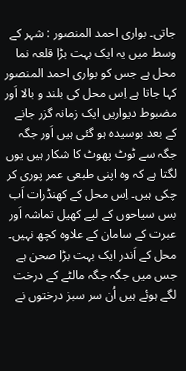جاتی۔ بواری احمد المنصور : شہر کے وسط میں یہ ایک بہت بڑا قلعہ نما محل ہے جس کو بواری احمد المنصور کہا جاتا ہے اِس محل کی بلند و بالا اَور مضبوط دیواریں ایک زمانہ گزر جانے کے بعد بوسیدہ ہو گئی ہیں اَور جگہ جگہ سے ٹوٹ پھوٹ کا شکار ہیں یوں لگتا ہے کہ وہ اپنی طبعی عمر پوری کر چکی ہیں۔ اِس محل کے کھنڈرات اَب بس سیاحوں کے لیے کھیل تماشہ اَور عبرت کے سامان کے علاوہ کچھ نہیں۔ محل کے اَندر ایک بہت بڑا صحن ہے جس میں جگہ جگہ مالٹے کے درخت لگے ہوئے ہیں اُن سر سبز درختوں نے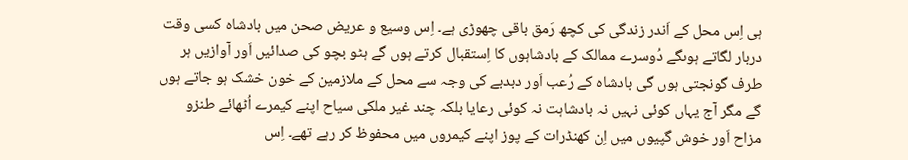ہی اِس محل کے اَندر زندگی کی کچھ رَمق باقی چھوڑی ہے۔ اِس وسیع و عریض صحن میں بادشاہ کسی وقت دربار لگاتے ہوںگے دُوسرے ممالک کے بادشاہوں کا اِستقبال کرتے ہوں گے ہٹو بچو کی صدائیں اَور آوازیں ہر طرف گونجتی ہوں گی بادشاہ کے رُعب اَور دبدبے کی وجہ سے محل کے ملازمین کے خون خشک ہو جاتے ہوں گے مگر آج یہاں کوئی نہیں نہ بادشاہت نہ کوئی رعایا بلکہ چند غیر ملکی سیاح اپنے کیمرے اُٹھائے طنزو مزاح اَور خوش گپیوں میں اِن کھنڈرات کے پوز اپنے کیمروں میں محفوظ کر رہے تھے۔ اِس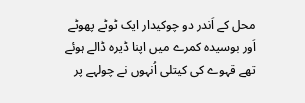محل کے اَندر دو چوکیدار ایک ٹوٹے پھوٹے اَور بوسیدہ کمرے میں اپنا ڈیرہ ڈالے ہوئے تھے قہوے کی کیتلی اُنہوں نے چولہے پر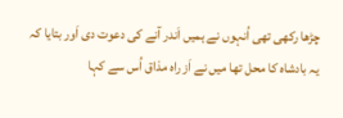چڑھا رکھی تھی اُنہوں نے ہمیں اَندر آنے کی دعوت دی اَور بتایا کہ یہ بادشاہ کا محل تھا میں نے اَز راہ مذاق اُس سے کہا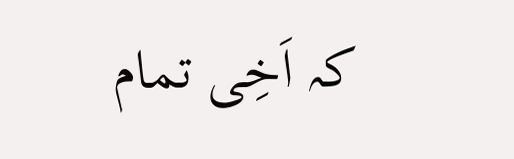کہ اَخِی تمام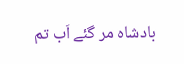بادشاہ مر گئے اَب تم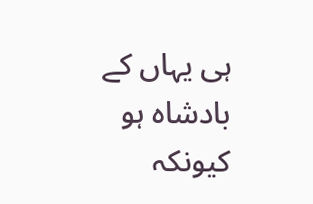ہی یہاں کے بادشاہ ہو کیونکہ